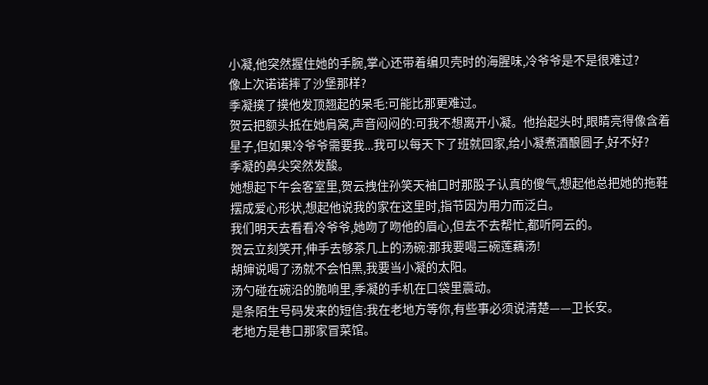小凝,他突然握住她的手腕,掌心还带着编贝壳时的海腥味,冷爷爷是不是很难过?
像上次诺诺摔了沙堡那样?
季凝摸了摸他发顶翘起的呆毛:可能比那更难过。
贺云把额头抵在她肩窝,声音闷闷的:可我不想离开小凝。他抬起头时,眼睛亮得像含着星子,但如果冷爷爷需要我...我可以每天下了班就回家,给小凝煮酒酿圆子,好不好?
季凝的鼻尖突然发酸。
她想起下午会客室里,贺云拽住孙笑天袖口时那股子认真的傻气,想起他总把她的拖鞋摆成爱心形状,想起他说我的家在这里时,指节因为用力而泛白。
我们明天去看看冷爷爷,她吻了吻他的眉心,但去不去帮忙,都听阿云的。
贺云立刻笑开,伸手去够茶几上的汤碗:那我要喝三碗莲藕汤!
胡婶说喝了汤就不会怕黑,我要当小凝的太阳。
汤勺碰在碗沿的脆响里,季凝的手机在口袋里震动。
是条陌生号码发来的短信:我在老地方等你,有些事必须说清楚——卫长安。
老地方是巷口那家冒菜馆。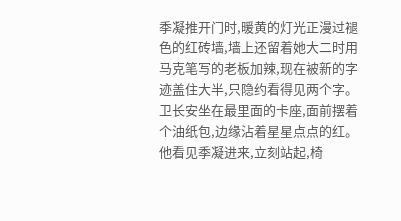季凝推开门时,暖黄的灯光正漫过褪色的红砖墙,墙上还留着她大二时用马克笔写的老板加辣,现在被新的字迹盖住大半,只隐约看得见两个字。
卫长安坐在最里面的卡座,面前摆着个油纸包,边缘沾着星星点点的红。
他看见季凝进来,立刻站起,椅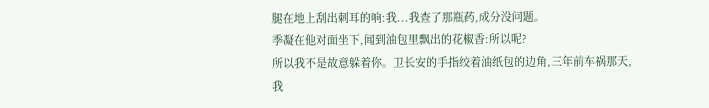腿在地上刮出刺耳的响:我...我查了那瓶药,成分没问题。
季凝在他对面坐下,闻到油包里飘出的花椒香:所以呢?
所以我不是故意躲着你。卫长安的手指绞着油纸包的边角,三年前车祸那天,我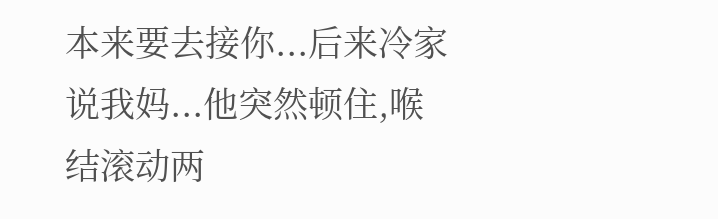本来要去接你...后来冷家说我妈...他突然顿住,喉结滚动两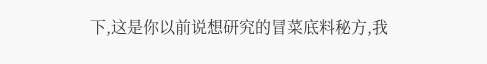下,这是你以前说想研究的冒菜底料秘方,我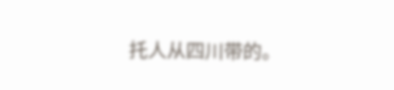托人从四川带的。